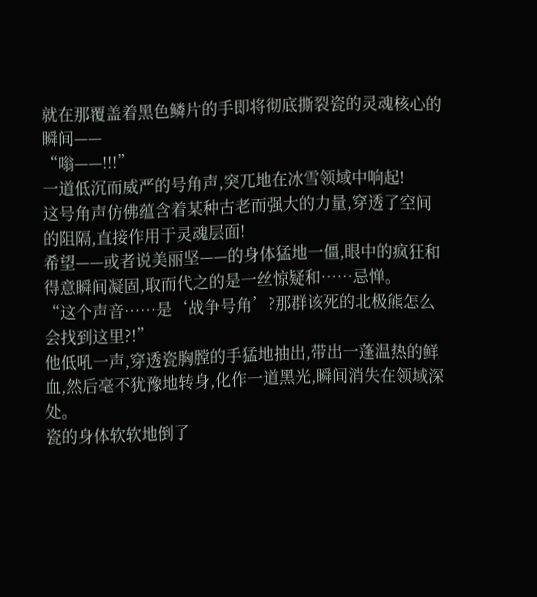就在那覆盖着黑色鳞片的手即将彻底撕裂瓷的灵魂核心的瞬间——
“嗡——!!!”
一道低沉而威严的号角声,突兀地在冰雪领域中响起!
这号角声仿佛蕴含着某种古老而强大的力量,穿透了空间的阻隔,直接作用于灵魂层面!
希望——或者说美丽坚——的身体猛地一僵,眼中的疯狂和得意瞬间凝固,取而代之的是一丝惊疑和……忌惮。
“这个声音……是‘战争号角’?那群该死的北极熊怎么会找到这里?!”
他低吼一声,穿透瓷胸膛的手猛地抽出,带出一蓬温热的鲜血,然后毫不犹豫地转身,化作一道黑光,瞬间消失在领域深处。
瓷的身体软软地倒了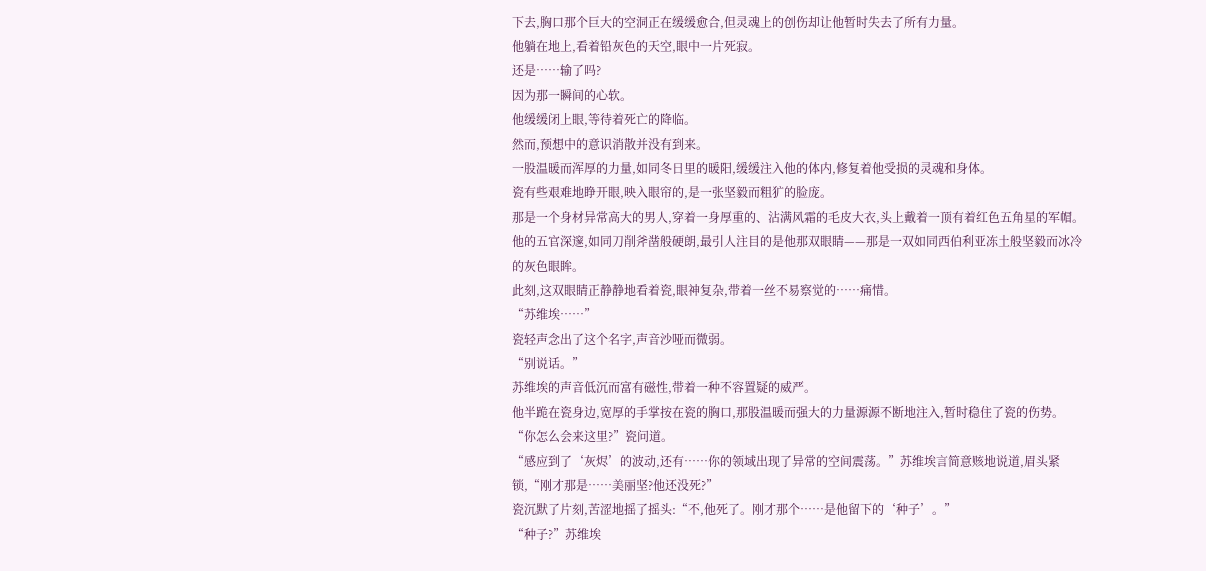下去,胸口那个巨大的空洞正在缓缓愈合,但灵魂上的创伤却让他暂时失去了所有力量。
他躺在地上,看着铅灰色的天空,眼中一片死寂。
还是……输了吗?
因为那一瞬间的心软。
他缓缓闭上眼,等待着死亡的降临。
然而,预想中的意识消散并没有到来。
一股温暖而浑厚的力量,如同冬日里的暖阳,缓缓注入他的体内,修复着他受损的灵魂和身体。
瓷有些艰难地睁开眼,映入眼帘的,是一张坚毅而粗犷的脸庞。
那是一个身材异常高大的男人,穿着一身厚重的、沾满风霜的毛皮大衣,头上戴着一顶有着红色五角星的军帽。他的五官深邃,如同刀削斧凿般硬朗,最引人注目的是他那双眼睛——那是一双如同西伯利亚冻土般坚毅而冰冷的灰色眼眸。
此刻,这双眼睛正静静地看着瓷,眼神复杂,带着一丝不易察觉的……痛惜。
“苏维埃……”
瓷轻声念出了这个名字,声音沙哑而微弱。
“别说话。”
苏维埃的声音低沉而富有磁性,带着一种不容置疑的威严。
他半跪在瓷身边,宽厚的手掌按在瓷的胸口,那股温暖而强大的力量源源不断地注入,暂时稳住了瓷的伤势。
“你怎么会来这里?”瓷问道。
“感应到了‘灰烬’的波动,还有……你的领域出现了异常的空间震荡。”苏维埃言简意赅地说道,眉头紧锁,“刚才那是……美丽坚?他还没死?”
瓷沉默了片刻,苦涩地摇了摇头:“不,他死了。刚才那个……是他留下的‘种子’。”
“种子?”苏维埃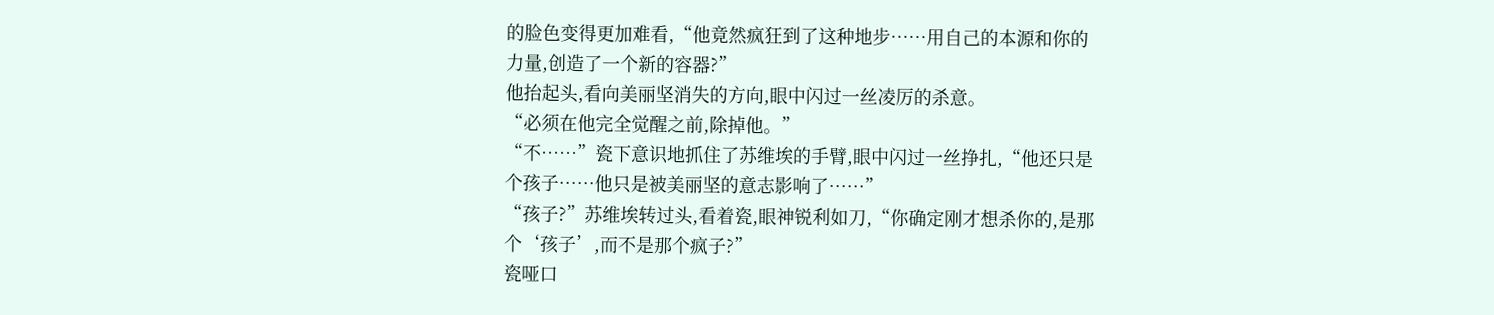的脸色变得更加难看,“他竟然疯狂到了这种地步……用自己的本源和你的力量,创造了一个新的容器?”
他抬起头,看向美丽坚消失的方向,眼中闪过一丝凌厉的杀意。
“必须在他完全觉醒之前,除掉他。”
“不……”瓷下意识地抓住了苏维埃的手臂,眼中闪过一丝挣扎,“他还只是个孩子……他只是被美丽坚的意志影响了……”
“孩子?”苏维埃转过头,看着瓷,眼神锐利如刀,“你确定刚才想杀你的,是那个‘孩子’,而不是那个疯子?”
瓷哑口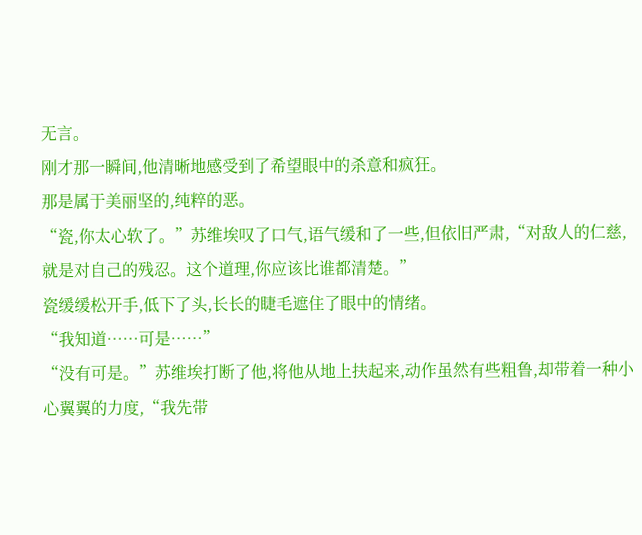无言。
刚才那一瞬间,他清晰地感受到了希望眼中的杀意和疯狂。
那是属于美丽坚的,纯粹的恶。
“瓷,你太心软了。”苏维埃叹了口气,语气缓和了一些,但依旧严肃,“对敌人的仁慈,就是对自己的残忍。这个道理,你应该比谁都清楚。”
瓷缓缓松开手,低下了头,长长的睫毛遮住了眼中的情绪。
“我知道……可是……”
“没有可是。”苏维埃打断了他,将他从地上扶起来,动作虽然有些粗鲁,却带着一种小心翼翼的力度,“我先带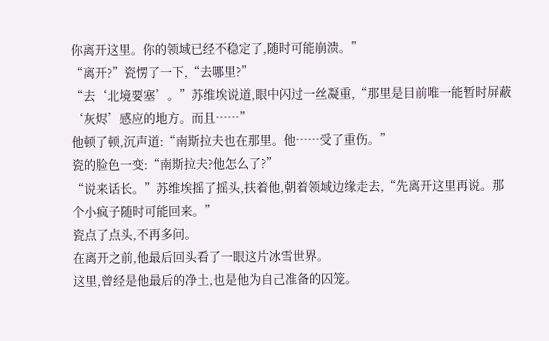你离开这里。你的领域已经不稳定了,随时可能崩溃。”
“离开?”瓷愣了一下,“去哪里?”
“去‘北境要塞’。”苏维埃说道,眼中闪过一丝凝重,“那里是目前唯一能暂时屏蔽‘灰烬’感应的地方。而且……”
他顿了顿,沉声道:“南斯拉夫也在那里。他……受了重伤。”
瓷的脸色一变:“南斯拉夫?他怎么了?”
“说来话长。”苏维埃摇了摇头,扶着他,朝着领域边缘走去,“先离开这里再说。那个小疯子随时可能回来。”
瓷点了点头,不再多问。
在离开之前,他最后回头看了一眼这片冰雪世界。
这里,曾经是他最后的净土,也是他为自己准备的囚笼。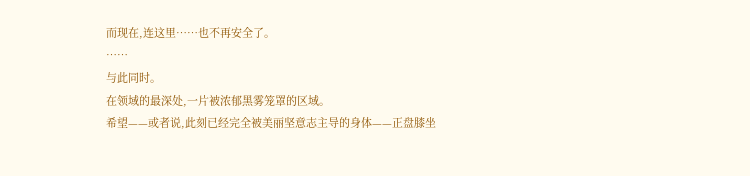而现在,连这里……也不再安全了。
……
与此同时。
在领域的最深处,一片被浓郁黑雾笼罩的区域。
希望——或者说,此刻已经完全被美丽坚意志主导的身体——正盘膝坐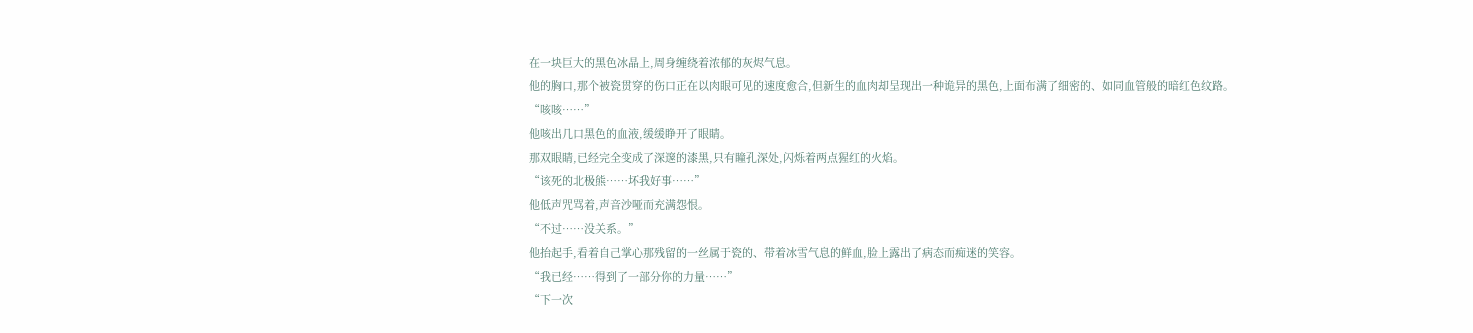在一块巨大的黑色冰晶上,周身缠绕着浓郁的灰烬气息。
他的胸口,那个被瓷贯穿的伤口正在以肉眼可见的速度愈合,但新生的血肉却呈现出一种诡异的黑色,上面布满了细密的、如同血管般的暗红色纹路。
“咳咳……”
他咳出几口黑色的血液,缓缓睁开了眼睛。
那双眼睛,已经完全变成了深邃的漆黑,只有瞳孔深处,闪烁着两点猩红的火焰。
“该死的北极熊……坏我好事……”
他低声咒骂着,声音沙哑而充满怨恨。
“不过……没关系。”
他抬起手,看着自己掌心那残留的一丝属于瓷的、带着冰雪气息的鲜血,脸上露出了病态而痴迷的笑容。
“我已经……得到了一部分你的力量……”
“下一次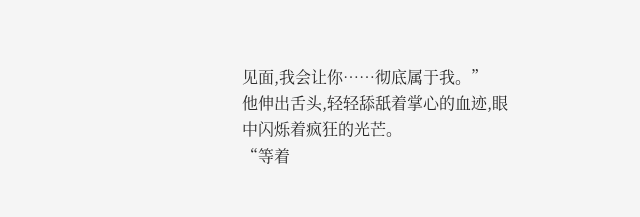见面,我会让你……彻底属于我。”
他伸出舌头,轻轻舔舐着掌心的血迹,眼中闪烁着疯狂的光芒。
“等着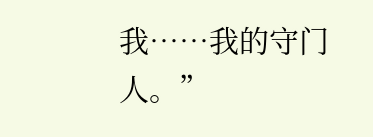我……我的守门人。”